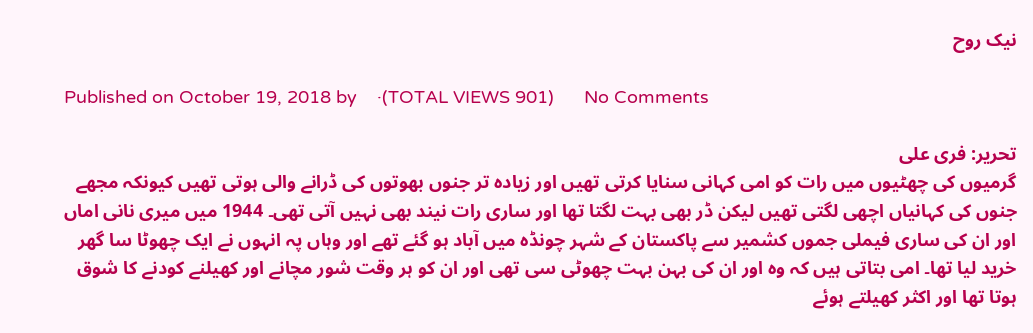نیک روح

Published on October 19, 2018 by    ·(TOTAL VIEWS 901)      No Comments

تحریر: فری علی
گرمیوں کی چھٹیوں میں رات کو امی کہانی سنایا کرتی تھیں اور زیادہ تر جنوں بھوتوں کی ڈرانے والی ہوتی تھیں کیونکہ مجھے جنوں کی کہانیاں اچھی لگتی تھیں لیکن ڈر بھی بہت لگتا تھا اور ساری رات نیند بھی نہیں آتی تھی۔ 1944 میں میری نانی اماں اور ان کی ساری فیملی جموں کشمیر سے پاکستان کے شہر چونڈہ میں آباد ہو گئے تھے اور وہاں پہ انہوں نے ایک چھوٹا سا گھر خرید لیا تھا۔ امی بتاتی ہیں کہ وہ اور ان کی بہن بہت چھوٹی سی تھی اور ان کو ہر وقت شور مچانے اور کھیلنے کودنے کا شوق ہوتا تھا اور اکثر کھیلتے ہوئے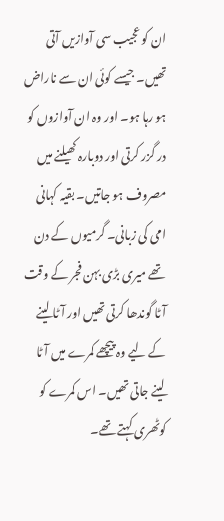ان کو عجیب سی آوازیں آتی تھیں۔ جیسے کوئی ان سے ناراض ہو رہا ہو۔ اور وہ ان آوازوں کو در گزر کرتی اور دوبارہ کھیلنے میں مصروف ہو جاتیں۔ بقیہ کہانی امی کی زبانی۔ گرمیوں کے دن تھے میری بڑی بہن فجر کے وقت آٹا گوندھا کرتی تھیں اور آٹا لینے کے لیے وہ پیچھے کمرے میں آٹا لینے جاتی تھیں۔ اس کمرے کو کوٹھری کہتے تھے۔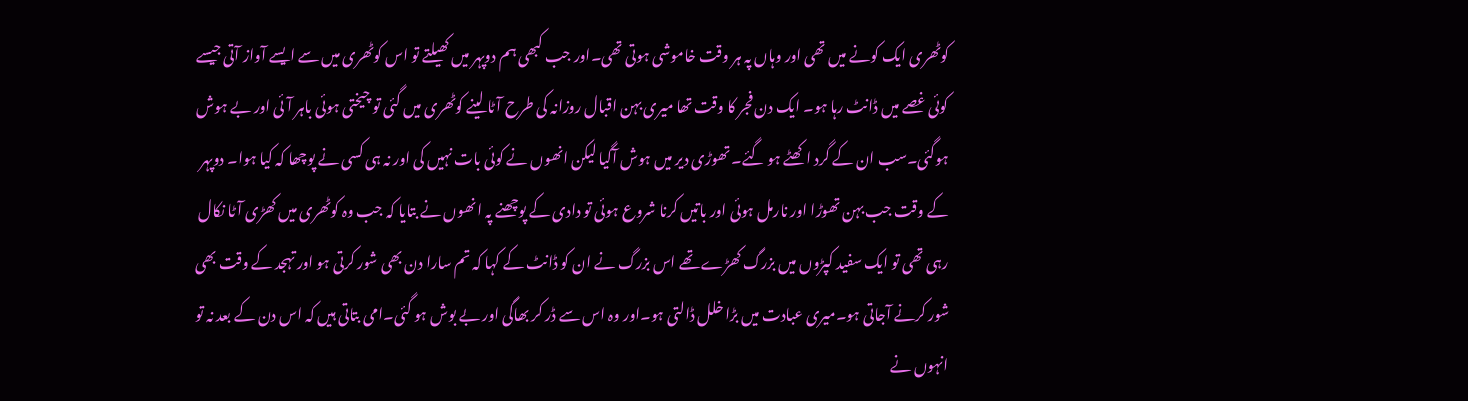کوٹھری ایک کونے میں تھی اور وہاں پہ ہر وقت خاموشی ہوتی تھی۔اور جب کبھی ہم دوپہر میں کھیلتے تو اس کوٹھری میں سے ایسے آواز آتی جیسے کوئی غصے میں ڈانٹ رہا ہو۔ ایک دن فجر کا وقت تھا میری بہن اقبال روزانہ کی طرح آٹا لینے کوٹھری میں گئی تو چیختی ہوئی باہر آئی اور بے ہوش ہوگئی۔سب ان کے گرد اکھٹے ہو گئے۔ تھوڑی دیر میں ہوش آگیا لیکن انھوں نے کوئی بات نہیں کی اور نہ ہی کسی نے پوچھا کہ کیا ہوا۔ دوپہر کے وقت جب بہن تھوڑا اور نارمل ہوئی اور باتیں کرنا شروع ہوئی تو دادی کے پوچھنے پہ انھوں نے بتایا کہ جب وہ کوٹھری میں کھڑی آٹا نکال رہی تھی تو ایک سفید کپڑوں میں بزرگ کھڑے تھے اس بزرگ نے ان کو ڈانٹ کے کہا کہ تم سارا دن بھی شور کرتی ہو اور تہجد کے وقت بھی شور کرنے آجاتی ہو۔میری عبادت میں بڑا خلل ڈالتی ہو۔اور وہ اس سے ڈر کر بھاگی اور بے بوش ہو گئی۔امی بتاتی ہیں کہ اس دن کے بعد نہ تو انہوں نے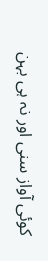کوئی آواز سنی اور نہ ہی بہن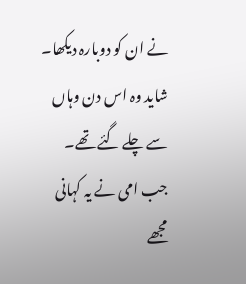نے ان کو دوبارہ دیکھا۔ شاید وہ اس دن وہاں سے چلے گئے تھے۔ جب امی نے یہ کہانی مجھے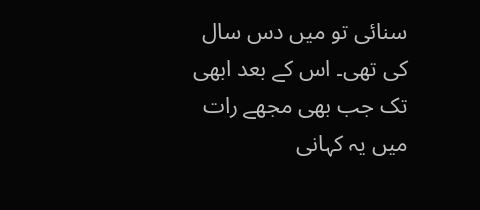سنائی تو میں دس سال کی تھی۔ اس کے بعد ابھی تک جب بھی مجھے رات میں یہ کہانی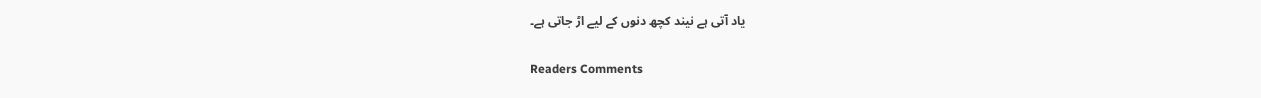یاد آتی ہے نیند کچھ دنوں کے لیے اڑ جاتی ہے۔

Readers Comments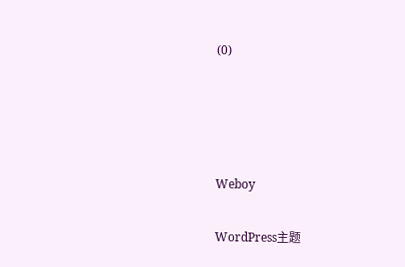(0)




Weboy

WordPress主题